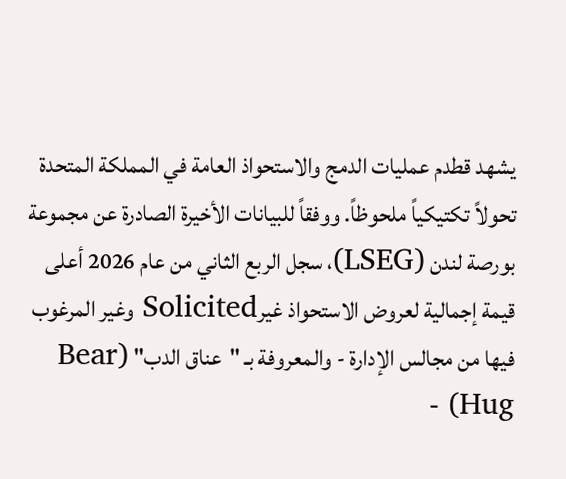يشهد قطدم عمليات الدمج والاستحواذ العامة في المملكة المتحدة تحولاً تكتيكياً ملحوظاً. ووفقاً للبيانات الأخيرة الصادرة عن مجموعة بورصة لندن (LSEG)، سجل الربع الثاني من عام 2026 أعلى قيمة إجمالية لعروض الاستحواذ غيرSolicited وغير المرغوب فيها من مجالس الإدارة - والمعروفة بـ "عناق الدب" (Bear Hug) -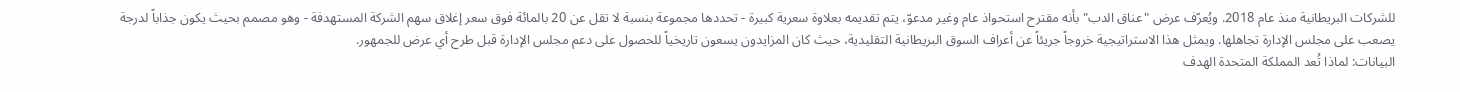للشركات البريطانية منذ عام 2018. ويُعرّف عرض "عناق الدب" بأنه مقترح استحواذ عام وغير مدعوّ، يتم تقديمه بعلاوة سعرية كبيرة - تحددها مجموعة بنسبة لا تقل عن 20 بالمائة فوق سعر إغلاق سهم الشركة المستهدفة - وهو مصمم بحيث يكون جذاباً لدرجة يصعب على مجلس الإدارة تجاهلها. ويمثل هذا الاستراتيجية خروجاً جريئاً عن أعراف السوق البريطانية التقليدية، حيث كان المزايدون يسعون تاريخياً للحصول على دعم مجلس الإدارة قبل طرح أي عرض للجمهور.
البيانات: لماذا تُعد المملكة المتحدة الهدف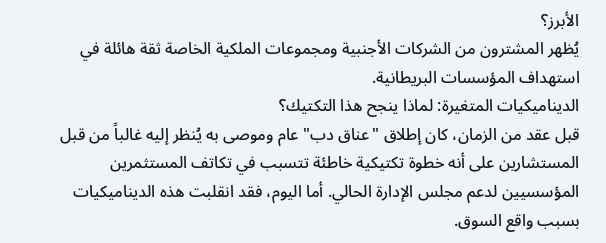الأبرز؟
يُظهر المشترون من الشركات الأجنبية ومجموعات الملكية الخاصة ثقة هائلة في استهداف المؤسسات البريطانية.
الديناميكيات المتغيرة: لماذا ينجح هذا التكتيك؟
قبل عقد من الزمان، كان إطلاق "عناق دب" عام وموصى به يُنظر إليه غالباً من قبل المستشارين على أنه خطوة تكتيكية خاطئة تتسبب في تكاتف المستثمرين المؤسسيين لدعم مجلس الإدارة الحالي. أما اليوم، فقد انقلبت هذه الديناميكيات بسبب واقع السوق.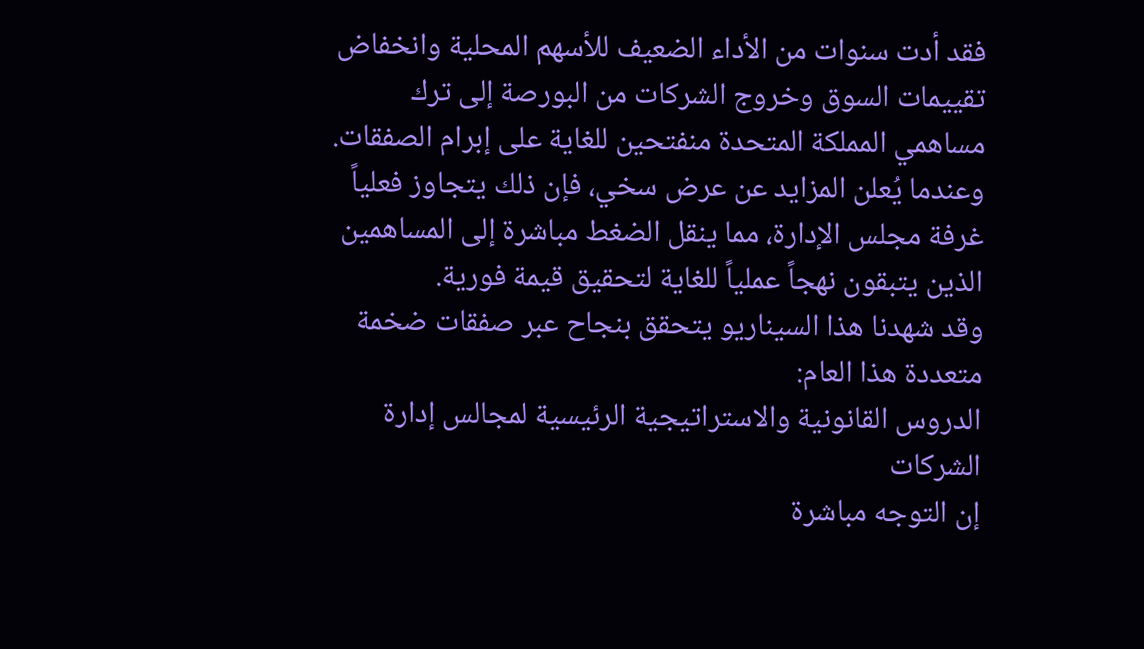فقد أدت سنوات من الأداء الضعيف للأسهم المحلية وانخفاض تقييمات السوق وخروج الشركات من البورصة إلى ترك مساهمي المملكة المتحدة منفتحين للغاية على إبرام الصفقات. وعندما يُعلن المزايد عن عرض سخي، فإن ذلك يتجاوز فعلياً غرفة مجلس الإدارة، مما ينقل الضغط مباشرة إلى المساهمين الذين يتبقون نهجاً عملياً للغاية لتحقيق قيمة فورية.
وقد شهدنا هذا السيناريو يتحقق بنجاح عبر صفقات ضخمة متعددة هذا العام:
الدروس القانونية والاستراتيجية الرئيسية لمجالس إدارة الشركات
إن التوجه مباشرة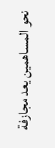نحو المساهمين يعد مجازفة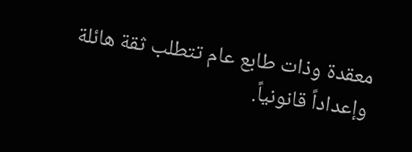معقدة وذات طابع عام تتطلب ثقة هائلة وإعداداً قانونياً.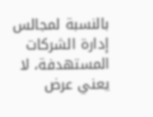بالنسبة لمجالس إدارة الشركات المستهدفة، لا يعني عرض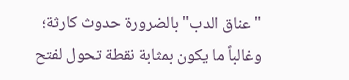"عناق الدب" بالضرورة حدوث كارثة؛ وغالباً ما يكون بمثابة نقطة تحول لفتح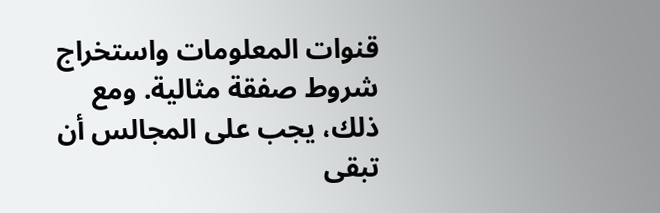قنوات المعلومات واستخراج شروط صفقة مثالية. ومع ذلك، يجب على المجالس أن تبقى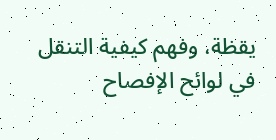يقظة، وفهم كيفية التنقل في لوائح الإفصاح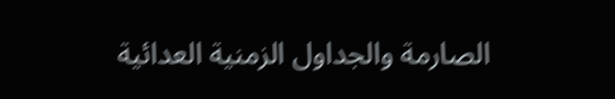الصارمة والجداول الزمنية العدائية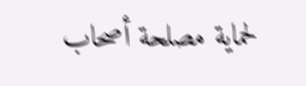لحماية مصلحة أصحاب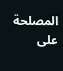المصلحة على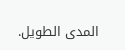المدى الطويل.